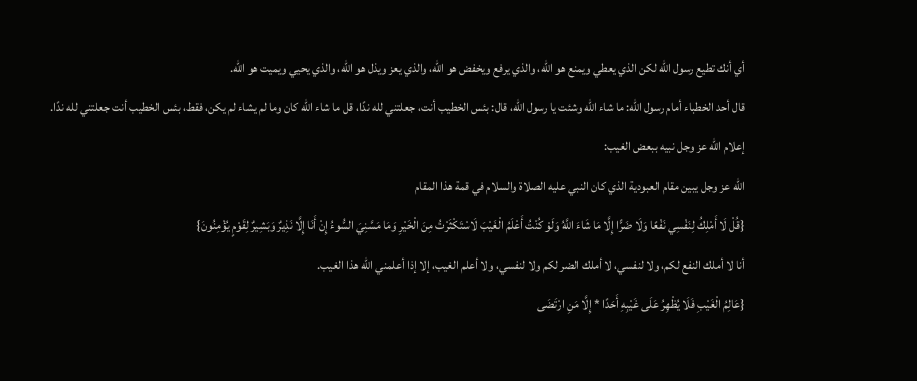أي أنك تطيع رسول الله لكن الذي يعطي ويمنع هو الله، والذي يرفع ويخفض هو الله، والذي يعز ويذل هو الله، والذي يحيي ويميت هو الله.
قال أحد الخطباء أمام رسول الله: ما شاء الله وشئت يا رسول الله، قال: بئس الخطيب أنت، جعلتني لله ندًا، قل ما شاء الله كان وما لم يشاء لم يكن، فقط، بئس الخطيب أنت جعلتني لله ندًا.
إعلام الله عز وجل نبيه ببعض الغيب:
الله عز وجل يبين مقام العبودية الذي كان النبي عليه الصلاة والسلام في قمة هذا المقام
{قُلْ لَا أَمْلِكُ لِنَفْسِي نَفْعًا وَلَا ضَرًّا إِلَّا مَا شَاءَ اللَّهُ وَلَوْ كُنْتُ أَعْلَمُ الْغَيْبَ لَاسْتَكْثَرْتُ مِنَ الْخَيْرِ وَمَا مَسَّنِيَ السُّوءُ إِنْ أَنَا إِلَّا نَذِيرٌ وَبَشِيرٌ لِقَوْمٍ يُؤْمِنُونَ}
أنا لا أملك النفع لكم، ولا لنفسي، لا أملك الضر لكم ولا لنفسي، ولا أعلم الغيب، إلا إذا أعلمني الله هذا الغيب.
{عَالِمُ الْغَيْبِ فَلَا يُظْهِرُ عَلَى غَيْبِهِ أَحَدًا * إِلَّا مَنِ ارْتَضَى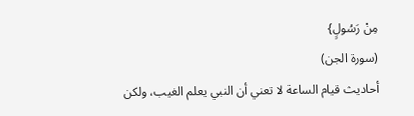مِنْ رَسُولٍ}
(سورة الجن)
أحاديث قيام الساعة لا تعني أن النبي يعلم الغيب، ولكن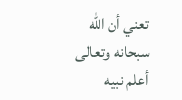تعني أن الله سبحانه وتعالى أعلم نبيه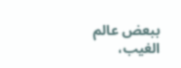ببعض عالم الغيب،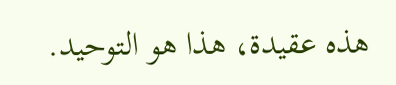هذه عقيدة، هذا هو التوحيد.